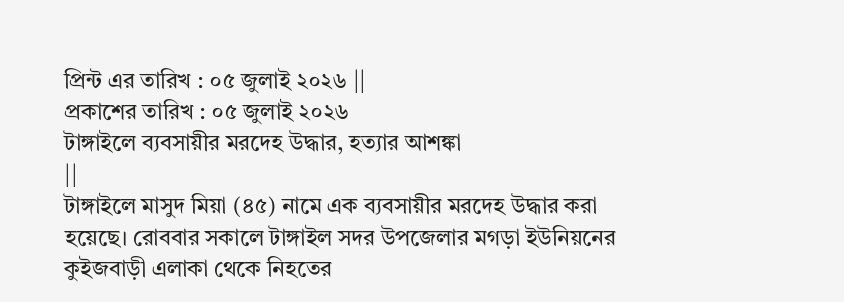প্রিন্ট এর তারিখ : ০৫ জুলাই ২০২৬ ||
প্রকাশের তারিখ : ০৫ জুলাই ২০২৬
টাঙ্গাইলে ব্যবসায়ীর মরদেহ উদ্ধার, হত্যার আশঙ্কা
||
টাঙ্গাইলে মাসুদ মিয়া (৪৫) নামে এক ব্যবসায়ীর মরদেহ উদ্ধার করা হয়েছে। রোববার সকালে টাঙ্গাইল সদর উপজেলার মগড়া ইউনিয়নের কুইজবাড়ী এলাকা থেকে নিহতের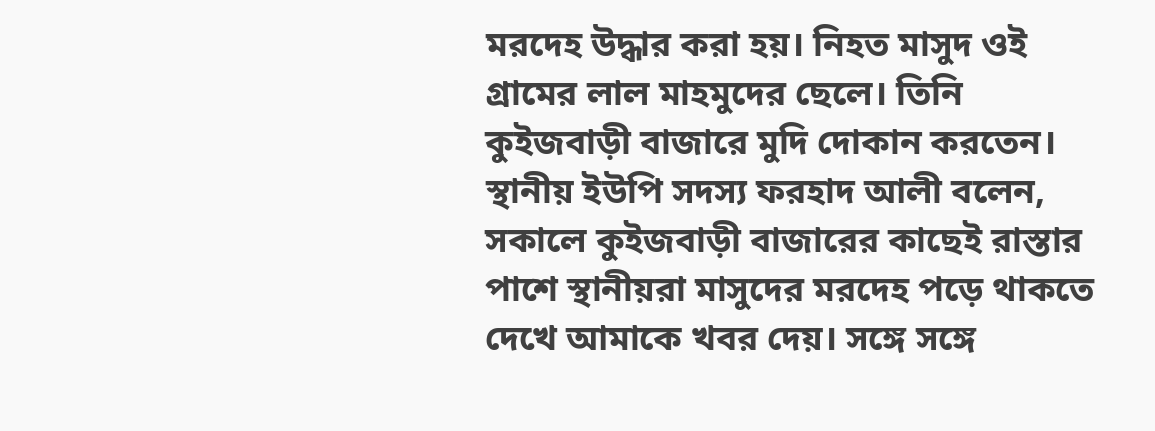মরদেহ উদ্ধার করা হয়। নিহত মাসুদ ওই গ্রামের লাল মাহমুদের ছেলে। তিনি কুইজবাড়ী বাজারে মুদি দোকান করতেন। স্থানীয় ইউপি সদস্য ফরহাদ আলী বলেন, সকালে কুইজবাড়ী বাজারের কাছেই রাস্তার পাশে স্থানীয়রা মাসুদের মরদেহ পড়ে থাকতে দেখে আমাকে খবর দেয়। সঙ্গে সঙ্গে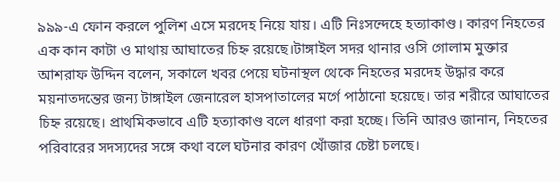৯৯৯-এ ফোন করলে পুলিশ এসে মরদেহ নিয়ে যায়। এটি নিঃসন্দেহে হত্যাকাণ্ড। কারণ নিহতের এক কান কাটা ও মাথায় আঘাতের চিহ্ন রয়েছে।টাঙ্গাইল সদর থানার ওসি গোলাম মুক্তার আশরাফ উদ্দিন বলেন, সকালে খবর পেয়ে ঘটনাস্থল থেকে নিহতের মরদেহ উদ্ধার করে ময়নাতদন্তের জন্য টাঙ্গাইল জেনারেল হাসপাতালের মর্গে পাঠানো হয়েছে। তার শরীরে আঘাতের চিহ্ন রয়েছে। প্রাথমিকভাবে এটি হত্যাকাণ্ড বলে ধারণা করা হচ্ছে। তিনি আরও জানান, নিহতের পরিবারের সদস্যদের সঙ্গে কথা বলে ঘটনার কারণ খোঁজার চেষ্টা চলছে।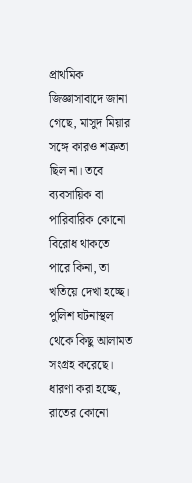প্রাথমিক জিজ্ঞাসাবাদে জানা গেছে, মাসুদ মিয়ার সঙ্গে কারও শত্রুতা ছিল না। তবে ব্যবসায়িক বা পারিবারিক কোনো বিরোধ থাকতে পারে কিনা, তা খতিয়ে দেখা হচ্ছে। পুলিশ ঘটনাস্থল থেকে কিছু আলামত সংগ্রহ করেছে। ধারণা করা হচ্ছে, রাতের কোনো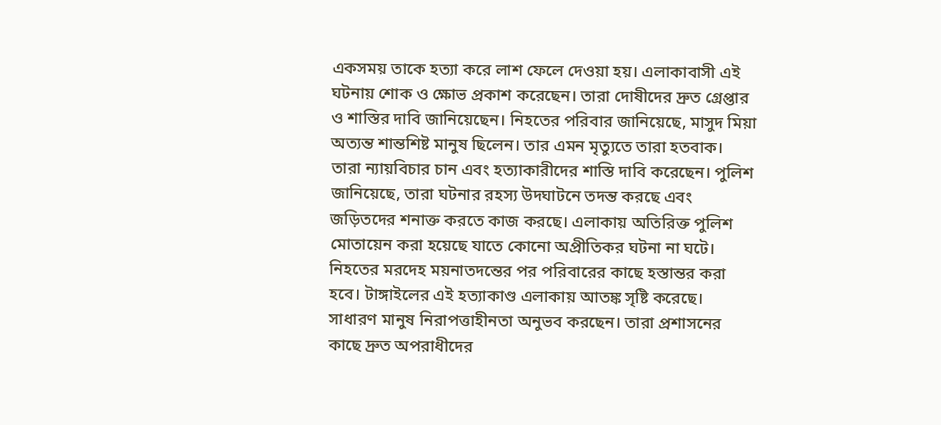একসময় তাকে হত্যা করে লাশ ফেলে দেওয়া হয়। এলাকাবাসী এই ঘটনায় শোক ও ক্ষোভ প্রকাশ করেছেন। তারা দোষীদের দ্রুত গ্রেপ্তার ও শাস্তির দাবি জানিয়েছেন। নিহতের পরিবার জানিয়েছে, মাসুদ মিয়া অত্যন্ত শান্তশিষ্ট মানুষ ছিলেন। তার এমন মৃত্যুতে তারা হতবাক। তারা ন্যায়বিচার চান এবং হত্যাকারীদের শাস্তি দাবি করেছেন। পুলিশ জানিয়েছে, তারা ঘটনার রহস্য উদঘাটনে তদন্ত করছে এবং জড়িতদের শনাক্ত করতে কাজ করছে। এলাকায় অতিরিক্ত পুলিশ মোতায়েন করা হয়েছে যাতে কোনো অপ্রীতিকর ঘটনা না ঘটে। নিহতের মরদেহ ময়নাতদন্তের পর পরিবারের কাছে হস্তান্তর করা হবে। টাঙ্গাইলের এই হত্যাকাণ্ড এলাকায় আতঙ্ক সৃষ্টি করেছে। সাধারণ মানুষ নিরাপত্তাহীনতা অনুভব করছেন। তারা প্রশাসনের কাছে দ্রুত অপরাধীদের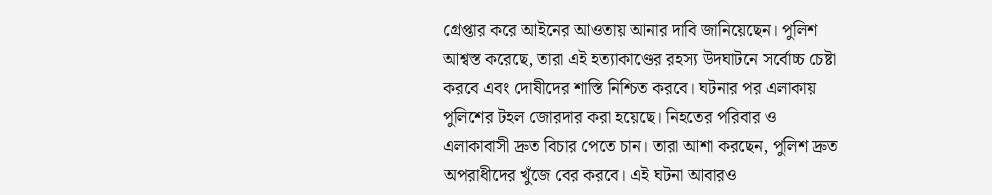গ্রেপ্তার করে আইনের আওতায় আনার দাবি জানিয়েছেন। পুলিশ আশ্বস্ত করেছে, তারা এই হত্যাকাণ্ডের রহস্য উদঘাটনে সর্বোচ্চ চেষ্টা করবে এবং দোষীদের শাস্তি নিশ্চিত করবে। ঘটনার পর এলাকায় পুলিশের টহল জোরদার করা হয়েছে। নিহতের পরিবার ও এলাকাবাসী দ্রুত বিচার পেতে চান। তারা আশা করছেন, পুলিশ দ্রুত অপরাধীদের খুঁজে বের করবে। এই ঘটনা আবারও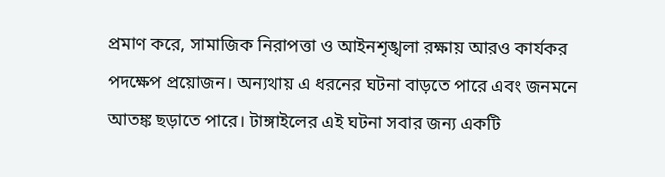প্রমাণ করে, সামাজিক নিরাপত্তা ও আইনশৃঙ্খলা রক্ষায় আরও কার্যকর পদক্ষেপ প্রয়োজন। অন্যথায় এ ধরনের ঘটনা বাড়তে পারে এবং জনমনে আতঙ্ক ছড়াতে পারে। টাঙ্গাইলের এই ঘটনা সবার জন্য একটি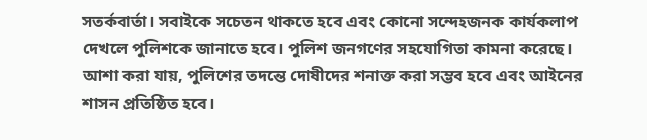সতর্কবার্তা। সবাইকে সচেতন থাকতে হবে এবং কোনো সন্দেহজনক কার্যকলাপ দেখলে পুলিশকে জানাতে হবে। পুলিশ জনগণের সহযোগিতা কামনা করেছে। আশা করা যায়, পুলিশের তদন্তে দোষীদের শনাক্ত করা সম্ভব হবে এবং আইনের শাসন প্রতিষ্ঠিত হবে।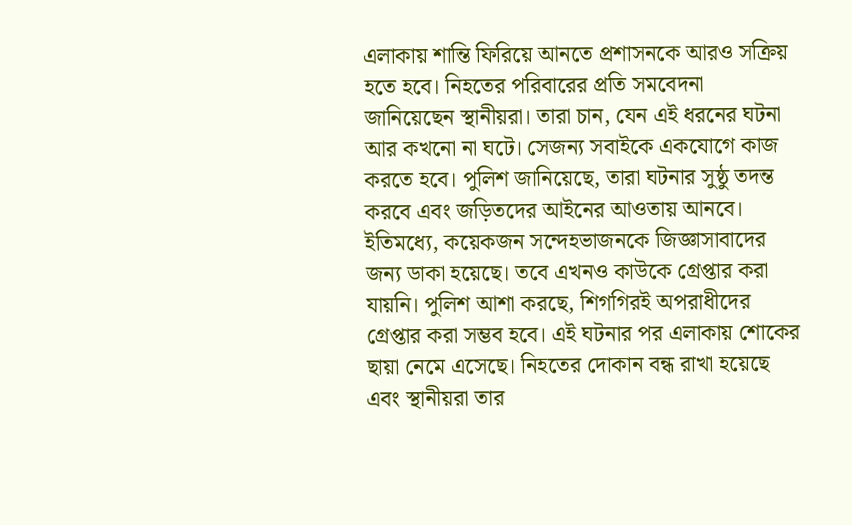এলাকায় শান্তি ফিরিয়ে আনতে প্রশাসনকে আরও সক্রিয় হতে হবে। নিহতের পরিবারের প্রতি সমবেদনা জানিয়েছেন স্থানীয়রা। তারা চান, যেন এই ধরনের ঘটনা আর কখনো না ঘটে। সেজন্য সবাইকে একযোগে কাজ করতে হবে। পুলিশ জানিয়েছে, তারা ঘটনার সুষ্ঠু তদন্ত করবে এবং জড়িতদের আইনের আওতায় আনবে। ইতিমধ্যে, কয়েকজন সন্দেহভাজনকে জিজ্ঞাসাবাদের জন্য ডাকা হয়েছে। তবে এখনও কাউকে গ্রেপ্তার করা যায়নি। পুলিশ আশা করছে, শিগগিরই অপরাধীদের গ্রেপ্তার করা সম্ভব হবে। এই ঘটনার পর এলাকায় শোকের ছায়া নেমে এসেছে। নিহতের দোকান বন্ধ রাখা হয়েছে এবং স্থানীয়রা তার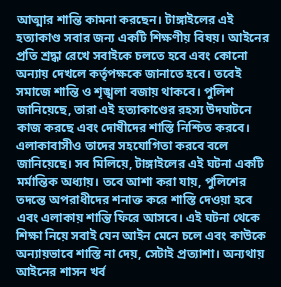আত্মার শান্তি কামনা করছেন। টাঙ্গাইলের এই হত্যাকাণ্ড সবার জন্য একটি শিক্ষণীয় বিষয়। আইনের প্রতি শ্রদ্ধা রেখে সবাইকে চলতে হবে এবং কোনো অন্যায় দেখলে কর্তৃপক্ষকে জানাতে হবে। তবেই সমাজে শান্তি ও শৃঙ্খলা বজায় থাকবে। পুলিশ জানিয়েছে, তারা এই হত্যাকাণ্ডের রহস্য উদঘাটনে কাজ করছে এবং দোষীদের শাস্তি নিশ্চিত করবে। এলাকাবাসীও তাদের সহযোগিতা করবে বলে জানিয়েছে। সব মিলিয়ে, টাঙ্গাইলের এই ঘটনা একটি মর্মান্তিক অধ্যায়। তবে আশা করা যায়, পুলিশের তদন্তে অপরাধীদের শনাক্ত করে শাস্তি দেওয়া হবে এবং এলাকায় শান্তি ফিরে আসবে। এই ঘটনা থেকে শিক্ষা নিয়ে সবাই যেন আইন মেনে চলে এবং কাউকে অন্যায়ভাবে শাস্তি না দেয়, সেটাই প্রত্যাশা। অন্যথায় আইনের শাসন খর্ব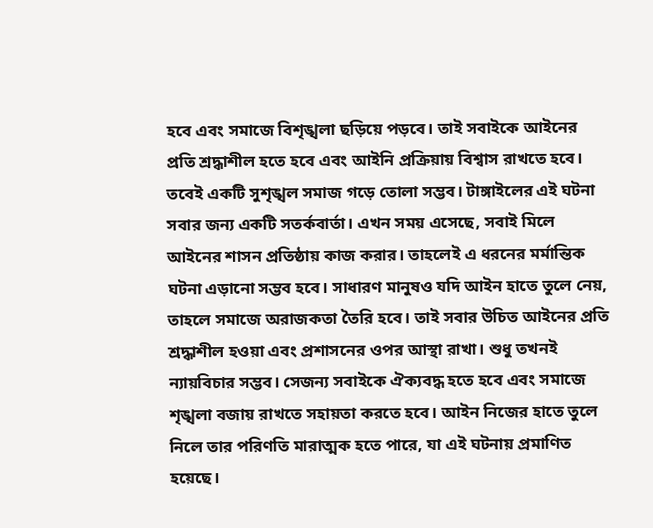হবে এবং সমাজে বিশৃঙ্খলা ছড়িয়ে পড়বে। তাই সবাইকে আইনের প্রতি শ্রদ্ধাশীল হতে হবে এবং আইনি প্রক্রিয়ায় বিশ্বাস রাখতে হবে। তবেই একটি সুশৃঙ্খল সমাজ গড়ে তোলা সম্ভব। টাঙ্গাইলের এই ঘটনা সবার জন্য একটি সতর্কবার্তা। এখন সময় এসেছে, সবাই মিলে আইনের শাসন প্রতিষ্ঠায় কাজ করার। তাহলেই এ ধরনের মর্মান্তিক ঘটনা এড়ানো সম্ভব হবে। সাধারণ মানুষও যদি আইন হাতে তুলে নেয়, তাহলে সমাজে অরাজকতা তৈরি হবে। তাই সবার উচিত আইনের প্রতি শ্রদ্ধাশীল হওয়া এবং প্রশাসনের ওপর আস্থা রাখা। শুধু তখনই ন্যায়বিচার সম্ভব। সেজন্য সবাইকে ঐক্যবদ্ধ হতে হবে এবং সমাজে শৃঙ্খলা বজায় রাখতে সহায়তা করতে হবে। আইন নিজের হাতে তুলে নিলে তার পরিণতি মারাত্মক হতে পারে, যা এই ঘটনায় প্রমাণিত হয়েছে।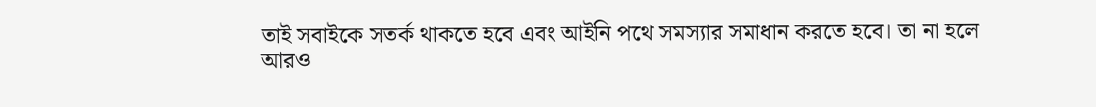তাই সবাইকে সতর্ক থাকতে হবে এবং আইনি পথে সমস্যার সমাধান করতে হবে। তা না হলে আরও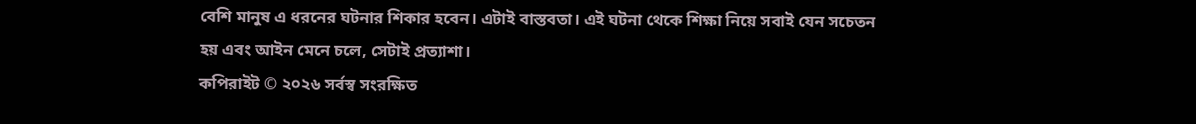বেশি মানুষ এ ধরনের ঘটনার শিকার হবেন। এটাই বাস্তবতা। এই ঘটনা থেকে শিক্ষা নিয়ে সবাই যেন সচেতন হয় এবং আইন মেনে চলে, সেটাই প্রত্যাশা।
কপিরাইট © ২০২৬ সর্বস্ব সংরক্ষিত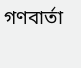গণবার্তা